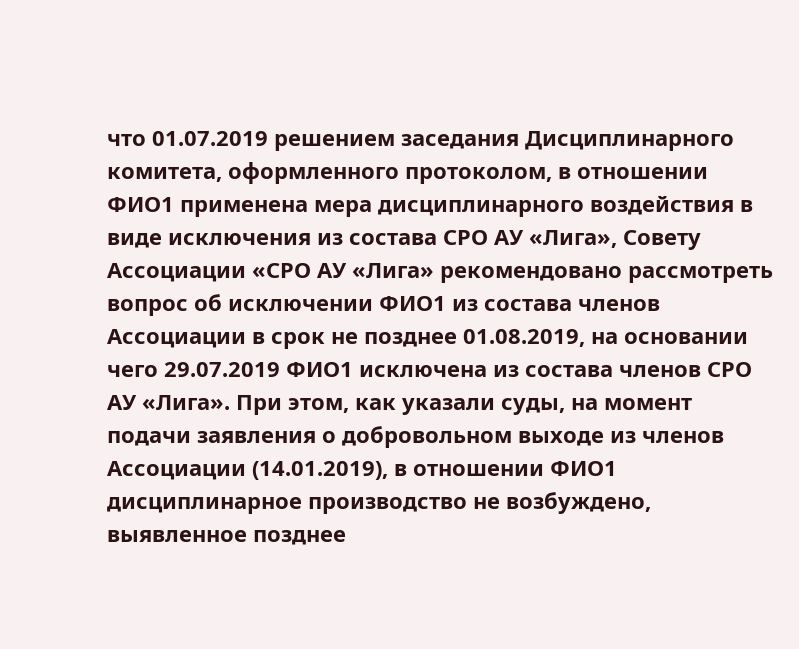что 01.07.2019 решением заседания Дисциплинарного комитета, оформленного протоколом, в отношении ФИО1 применена мера дисциплинарного воздействия в виде исключения из состава СРО АУ «Лига», Совету Ассоциации «СРО АУ «Лига» рекомендовано рассмотреть вопрос об исключении ФИО1 из состава членов Ассоциации в срок не позднее 01.08.2019, на основании чего 29.07.2019 ФИО1 исключена из состава членов СРО АУ «Лига». При этом, как указали суды, на момент подачи заявления о добровольном выходе из членов Ассоциации (14.01.2019), в отношении ФИО1 дисциплинарное производство не возбуждено, выявленное позднее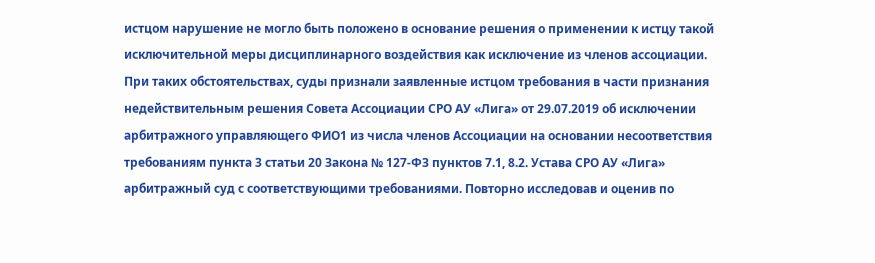истцом нарушение не могло быть положено в основание решения о применении к истцу такой исключительной меры дисциплинарного воздействия как исключение из членов ассоциации. При таких обстоятельствах, суды признали заявленные истцом требования в части признания недействительным решения Совета Ассоциации СРО АУ «Лига» от 29.07.2019 об исключении арбитражного управляющего ФИО1 из числа членов Ассоциации на основании несоответствия требованиям пункта 3 статьи 20 Закона № 127-ФЗ пунктов 7.1, 8.2. Устава СРО АУ «Лига»
арбитражный суд с соответствующими требованиями. Повторно исследовав и оценив по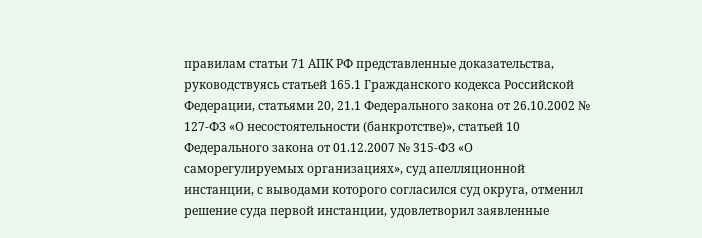правилам статьи 71 АПК РФ представленные доказательства, руководствуясь статьей 165.1 Гражданского кодекса Российской Федерации, статьями 20, 21.1 Федерального закона от 26.10.2002 № 127-ФЗ «О несостоятельности (банкротстве)», статьей 10 Федерального закона от 01.12.2007 № 315-ФЗ «О саморегулируемых организациях», суд апелляционной инстанции, с выводами которого согласился суд округа, отменил решение суда первой инстанции, удовлетворил заявленные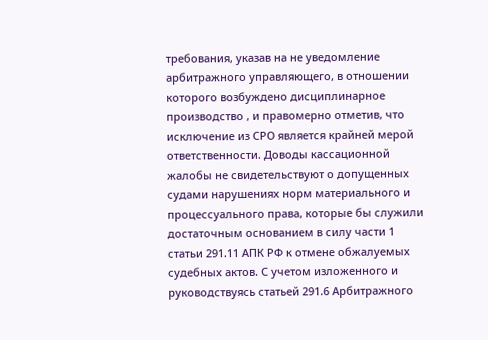требования, указав на не уведомление арбитражного управляющего, в отношении которого возбуждено дисциплинарное производство , и правомерно отметив, что исключение из СРО является крайней мерой ответственности. Доводы кассационной жалобы не свидетельствуют о допущенных судами нарушениях норм материального и процессуального права, которые бы служили достаточным основанием в силу части 1 статьи 291.11 АПК РФ к отмене обжалуемых судебных актов. С учетом изложенного и руководствуясь статьей 291.6 Арбитражного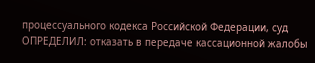процессуального кодекса Российской Федерации, суд ОПРЕДЕЛИЛ: отказать в передаче кассационной жалобы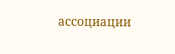ассоциации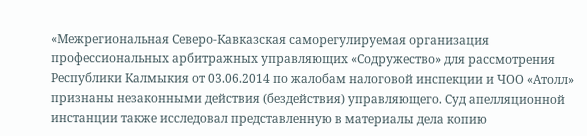«Межрегиональная Северо-Кавказская саморегулируемая организация профессиональных арбитражных управляющих «Содружество» для рассмотрения
Республики Калмыкия от 03.06.2014 по жалобам налоговой инспекции и ЧОО «Атолл» признаны незаконными действия (бездействия) управляющего. Суд апелляционной инстанции также исследовал представленную в материалы дела копию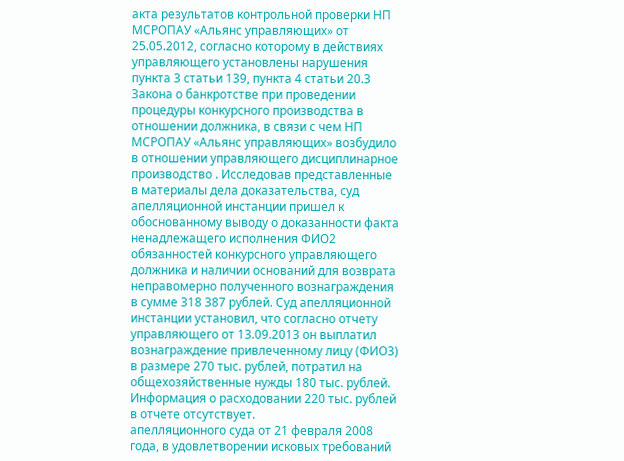акта результатов контрольной проверки НП МСРОПАУ «Альянс управляющих» от 25.05.2012, согласно которому в действиях управляющего установлены нарушения пункта 3 статьи 139, пункта 4 статьи 20.3 Закона о банкротстве при проведении процедуры конкурсного производства в отношении должника, в связи с чем НП МСРОПАУ «Альянс управляющих» возбудило в отношении управляющего дисциплинарное производство . Исследовав представленные в материалы дела доказательства, суд апелляционной инстанции пришел к обоснованному выводу о доказанности факта ненадлежащего исполнения ФИО2 обязанностей конкурсного управляющего должника и наличии оснований для возврата неправомерно полученного вознаграждения в сумме 318 387 рублей. Суд апелляционной инстанции установил, что согласно отчету управляющего от 13.09.2013 он выплатил вознаграждение привлеченному лицу (ФИО3) в размере 270 тыс. рублей, потратил на общехозяйственные нужды 180 тыс. рублей. Информация о расходовании 220 тыс. рублей в отчете отсутствует.
апелляционного суда от 21 февраля 2008 года, в удовлетворении исковых требований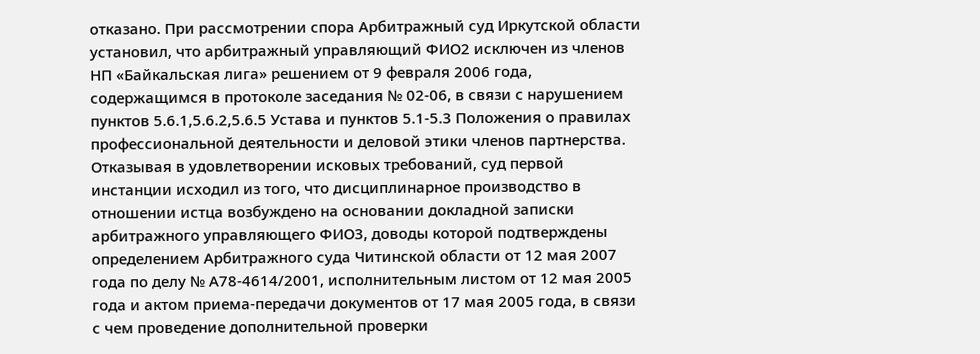отказано. При рассмотрении спора Арбитражный суд Иркутской области установил, что арбитражный управляющий ФИО2 исключен из членов НП «Байкальская лига» решением от 9 февраля 2006 года, содержащимся в протоколе заседания № 02-06, в связи с нарушением пунктов 5.6.1,5.6.2,5.6.5 Устава и пунктов 5.1-5.3 Положения о правилах профессиональной деятельности и деловой этики членов партнерства. Отказывая в удовлетворении исковых требований, суд первой инстанции исходил из того, что дисциплинарное производство в отношении истца возбуждено на основании докладной записки арбитражного управляющего ФИО3, доводы которой подтверждены определением Арбитражного суда Читинской области от 12 мая 2007 года по делу № А78-4614/2001, исполнительным листом от 12 мая 2005 года и актом приема-передачи документов от 17 мая 2005 года, в связи с чем проведение дополнительной проверки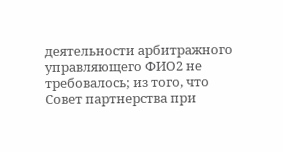деятельности арбитражного управляющего ФИО2 не требовалось; из того, что Совет партнерства при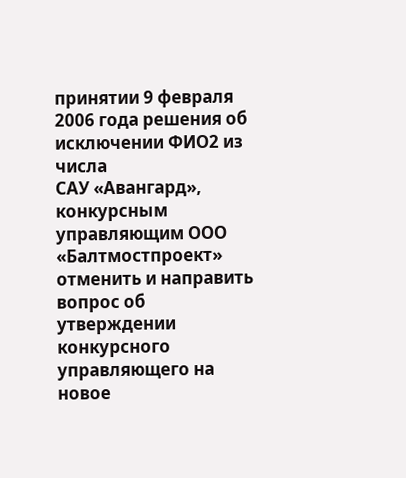принятии 9 февраля 2006 года решения об исключении ФИО2 из числа
САУ «Авангард», конкурсным управляющим ООО «Балтмостпроект» отменить и направить вопрос об утверждении конкурсного управляющего на новое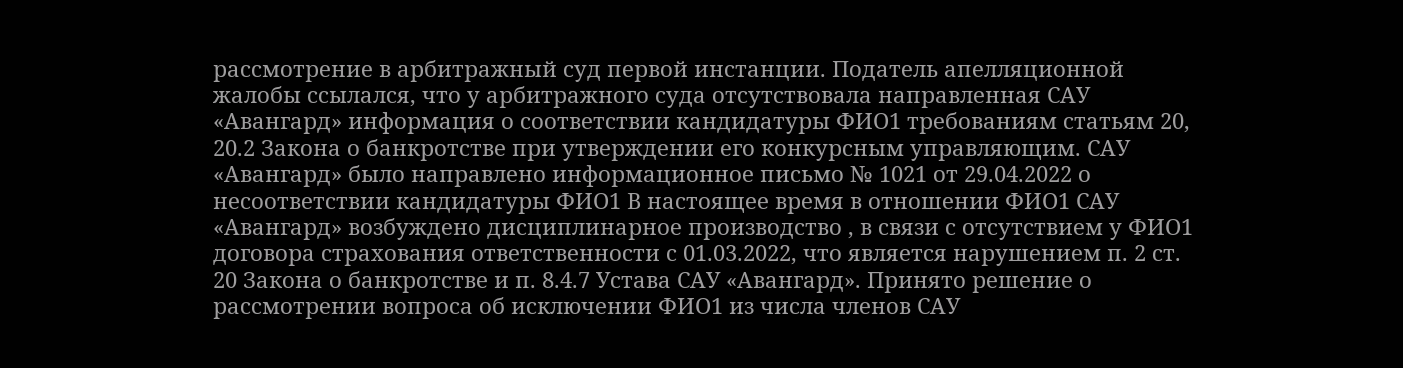рассмотрение в арбитражный суд первой инстанции. Податель апелляционной жалобы ссылался, что у арбитражного суда отсутствовала направленная САУ «Авангард» информация о соответствии кандидатуры ФИО1 требованиям статьям 20, 20.2 Закона о банкротстве при утверждении его конкурсным управляющим. САУ «Авангард» было направлено информационное письмо № 1021 от 29.04.2022 о несоответствии кандидатуры ФИО1 В настоящее время в отношении ФИО1 САУ «Авангард» возбуждено дисциплинарное производство , в связи с отсутствием у ФИО1 договора страхования ответственности с 01.03.2022, что является нарушением п. 2 ст. 20 Закона о банкротстве и п. 8.4.7 Устава САУ «Авангард». Принято решение о рассмотрении вопроса об исключении ФИО1 из числа членов САУ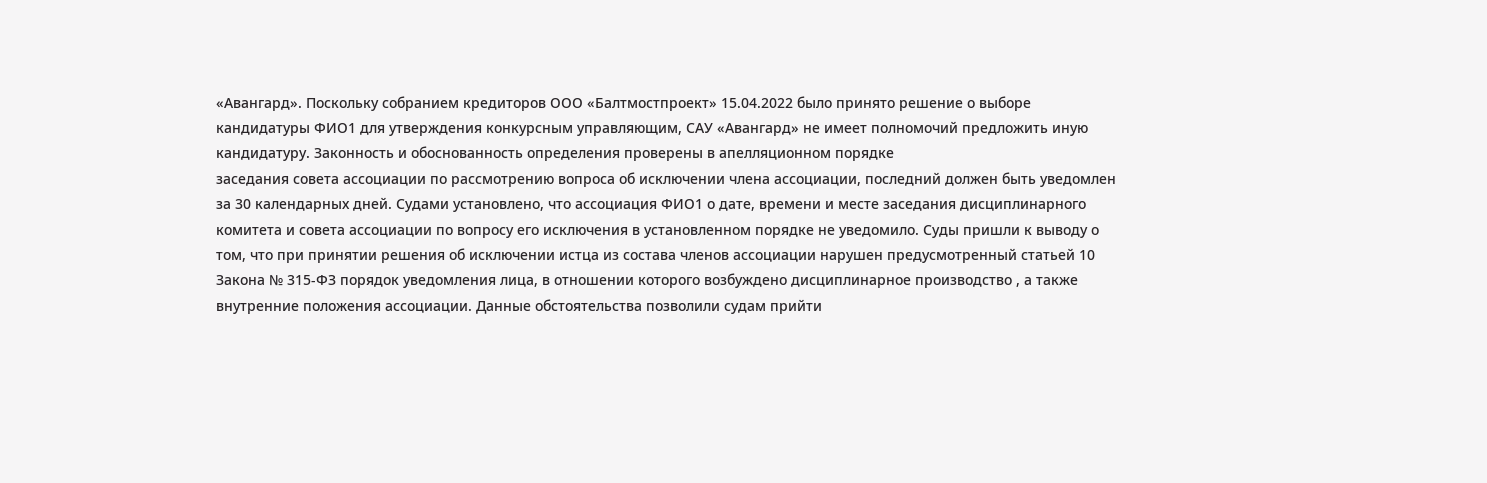«Авангард». Поскольку собранием кредиторов ООО «Балтмостпроект» 15.04.2022 было принято решение о выборе кандидатуры ФИО1 для утверждения конкурсным управляющим, САУ «Авангард» не имеет полномочий предложить иную кандидатуру. Законность и обоснованность определения проверены в апелляционном порядке
заседания совета ассоциации по рассмотрению вопроса об исключении члена ассоциации, последний должен быть уведомлен за 30 календарных дней. Судами установлено, что ассоциация ФИО1 о дате, времени и месте заседания дисциплинарного комитета и совета ассоциации по вопросу его исключения в установленном порядке не уведомило. Суды пришли к выводу о том, что при принятии решения об исключении истца из состава членов ассоциации нарушен предусмотренный статьей 10 Закона № 315-ФЗ порядок уведомления лица, в отношении которого возбуждено дисциплинарное производство , а также внутренние положения ассоциации. Данные обстоятельства позволили судам прийти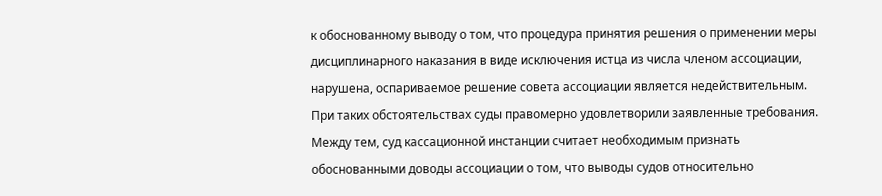к обоснованному выводу о том, что процедура принятия решения о применении меры дисциплинарного наказания в виде исключения истца из числа членом ассоциации, нарушена, оспариваемое решение совета ассоциации является недействительным. При таких обстоятельствах суды правомерно удовлетворили заявленные требования. Между тем, суд кассационной инстанции считает необходимым признать обоснованными доводы ассоциации о том, что выводы судов относительно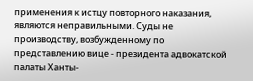применения к истцу повторного наказания, являются неправильными. Суды не
производству, возбужденному по представлению вице - президента адвокатской палаты Ханты-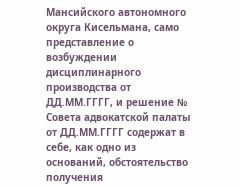Мансийского автономного округа Кисельмана, само представление о возбуждении дисциплинарного производства от ДД.ММ.ГГГГ, и решение № Совета адвокатской палаты от ДД.ММ.ГГГГ содержат в себе, как одно из оснований, обстоятельство получения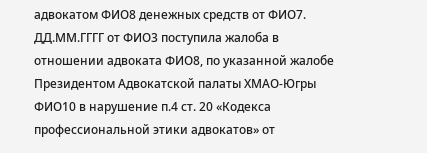адвокатом ФИО8 денежных средств от ФИО7. ДД.ММ.ГГГГ от ФИО3 поступила жалоба в отношении адвоката ФИО8, по указанной жалобе Президентом Адвокатской палаты ХМАО-Югры ФИО10 в нарушение п.4 ст. 20 «Кодекса профессиональной этики адвокатов» от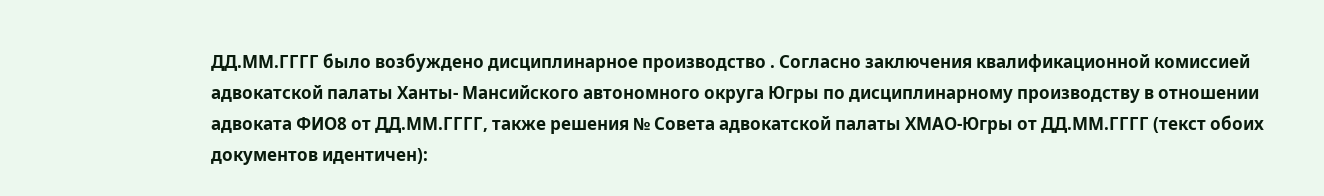ДД.ММ.ГГГГ было возбуждено дисциплинарное производство . Согласно заключения квалификационной комиссией адвокатской палаты Ханты- Мансийского автономного округа Югры по дисциплинарному производству в отношении адвоката ФИО8 от ДД.ММ.ГГГГ, также решения № Совета адвокатской палаты ХМАО-Югры от ДД.ММ.ГГГГ (текст обоих документов идентичен):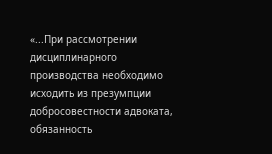«...При рассмотрении дисциплинарного производства необходимо исходить из презумпции добросовестности адвоката, обязанность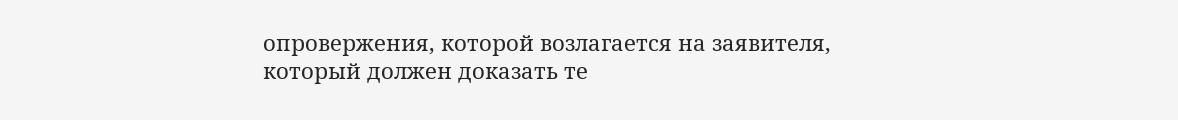опровержения, которой возлагается на заявителя, который должен доказать те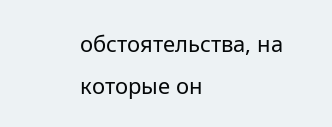обстоятельства, на которые он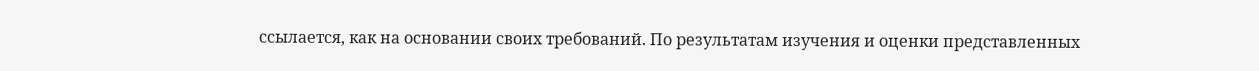ссылается, как на основании своих требований. По результатам изучения и оценки представленных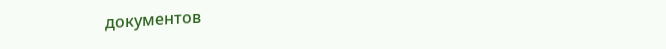документов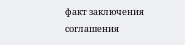факт заключения соглашения